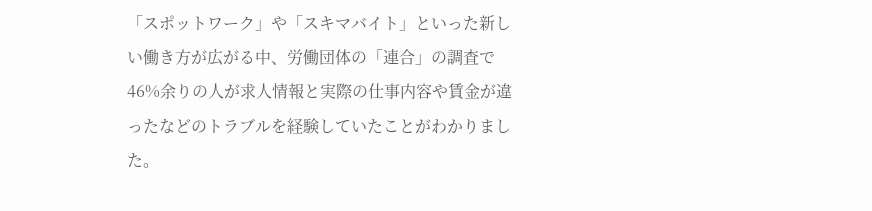「スポットワーク」や「スキマバイト」といった新しい働き方が広がる中、労働団体の「連合」の調査で46%余りの人が求人情報と実際の仕事内容や賃金が違ったなどのトラブルを経験していたことがわかりました。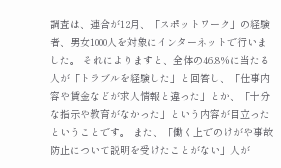調査は、連合が12月、「スポットワーク」の経験者、男女1000人を対象にインターネットで行いました。 それによりますと、全体の46.8%に当たる人が「トラブルを経験した」と回答し、「仕事内容や賃金などが求人情報と違った」とか、「十分な指示や教育がなかった」という内容が目立ったということです。 また、「働く上でのけがや事故防止について説明を受けたことがない」人が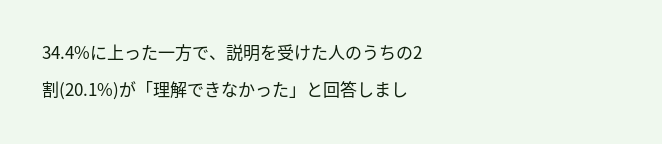34.4%に上った一方で、説明を受けた人のうちの2割(20.1%)が「理解できなかった」と回答しまし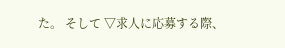た。 そして ▽求人に応募する際、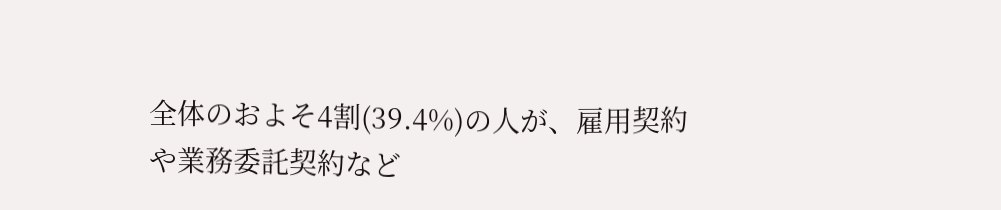全体のおよそ4割(39.4%)の人が、雇用契約や業務委託契約など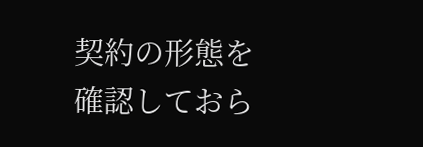契約の形態を確認しておら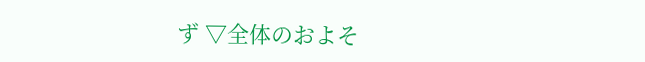ず ▽全体のおよそ